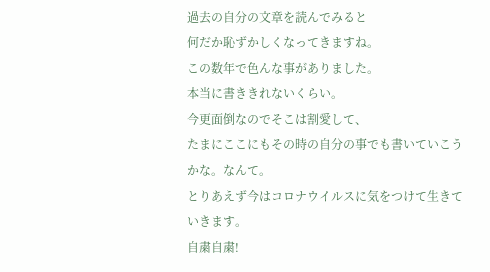過去の自分の文章を読んでみると
何だか恥ずかしくなってきますね。
この数年で色んな事がありました。
本当に書ききれないくらい。
今更面倒なのでそこは割愛して、
たまにここにもその時の自分の事でも書いていこうかな。なんて。
とりあえず今はコロナウイルスに気をつけて生きていきます。
自粛自粛!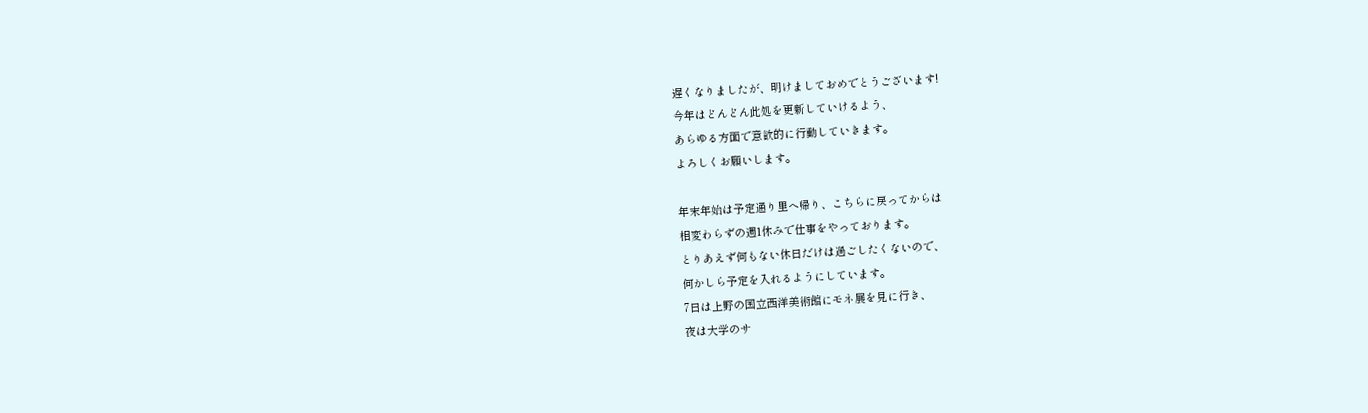遅くなりましたが、明けましておめでとうございます!
今年はどんどん此処を更新していけるよう、
あらゆる方面で意欲的に行動していきます。
よろしくお願いします。

年末年始は予定通り里へ帰り、こちらに戻ってからは
相変わらずの週1休みで仕事をやっております。
とりあえず何もない休日だけは過ごしたくないので、
何かしら予定を入れるようにしています。
7日は上野の国立西洋美術館にモネ展を見に行き、
夜は大学のサ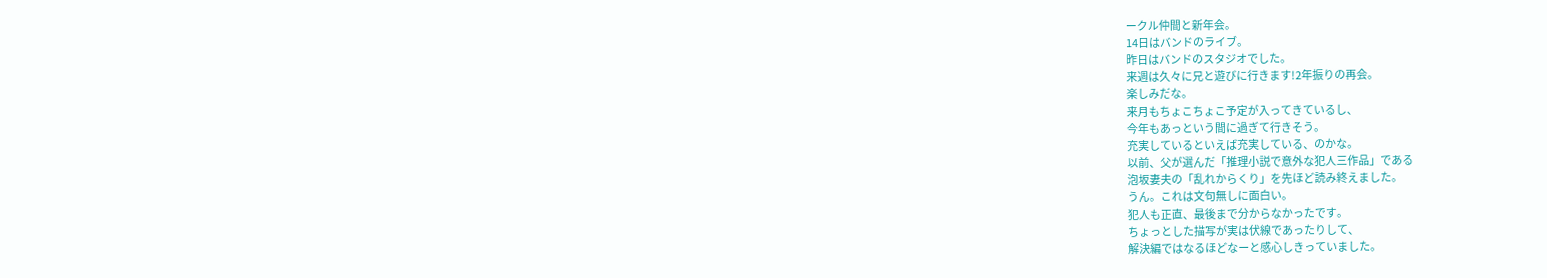ークル仲間と新年会。
14日はバンドのライブ。
昨日はバンドのスタジオでした。
来週は久々に兄と遊びに行きます!2年振りの再会。
楽しみだな。
来月もちょこちょこ予定が入ってきているし、
今年もあっという間に過ぎて行きそう。
充実しているといえば充実している、のかな。
以前、父が選んだ「推理小説で意外な犯人三作品」である
泡坂妻夫の「乱れからくり」を先ほど読み終えました。
うん。これは文句無しに面白い。
犯人も正直、最後まで分からなかったです。
ちょっとした描写が実は伏線であったりして、
解決編ではなるほどなーと感心しきっていました。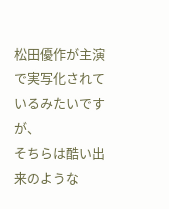松田優作が主演で実写化されているみたいですが、
そちらは酷い出来のような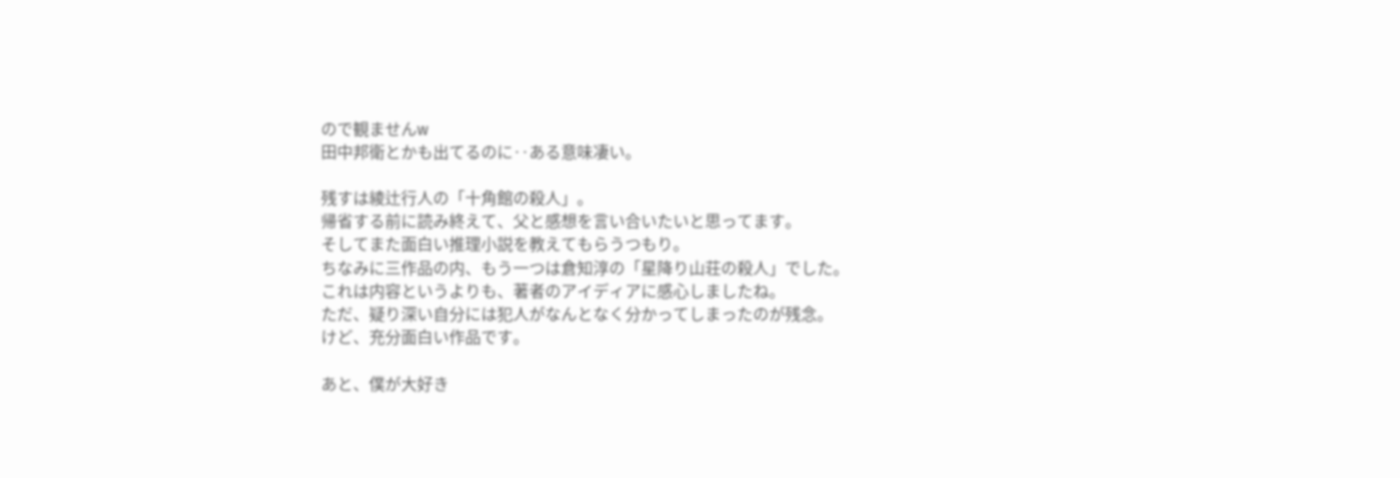ので観ませんw
田中邦衛とかも出てるのに‥ある意味凄い。

残すは綾辻行人の「十角館の殺人」。
帰省する前に読み終えて、父と感想を言い合いたいと思ってます。
そしてまた面白い推理小説を教えてもらうつもり。
ちなみに三作品の内、もう一つは倉知淳の「星降り山荘の殺人」でした。
これは内容というよりも、著者のアイディアに感心しましたね。
ただ、疑り深い自分には犯人がなんとなく分かってしまったのが残念。
けど、充分面白い作品です。

あと、僕が大好き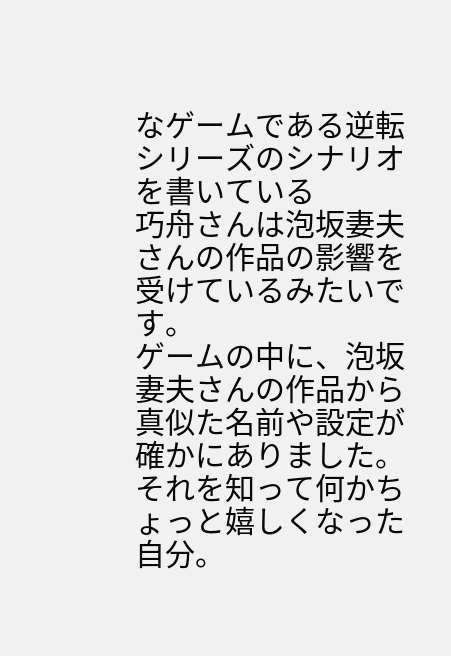なゲームである逆転シリーズのシナリオを書いている
巧舟さんは泡坂妻夫さんの作品の影響を受けているみたいです。
ゲームの中に、泡坂妻夫さんの作品から真似た名前や設定が確かにありました。
それを知って何かちょっと嬉しくなった自分。